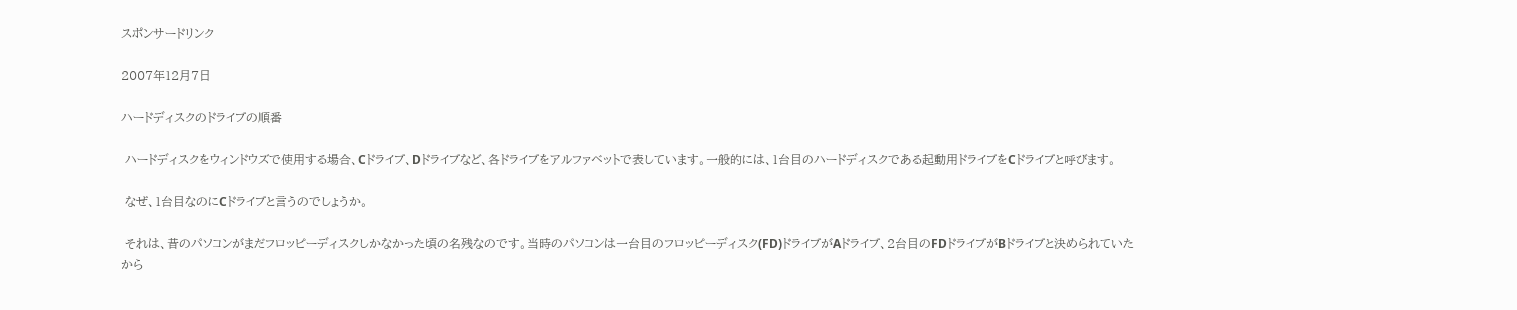スポンサードリンク

2007年12月7日

ハードディスクのドライブの順番

 ハードディスクをウィンドウズで使用する場合、Cドライブ、Dドライブなど、各ドライブをアルファベットで表しています。一般的には、1台目のハードディスクである起動用ドライブをCドライブと呼びます。

 なぜ、1台目なのにCドライブと言うのでしょうか。

 それは、昔のパソコンがまだフロッピーディスクしかなかった頃の名残なのです。当時のパソコンは一台目のフロッピーディスク(FD)ドライブがAドライブ、2台目のFDドライブがBドライブと決められていたから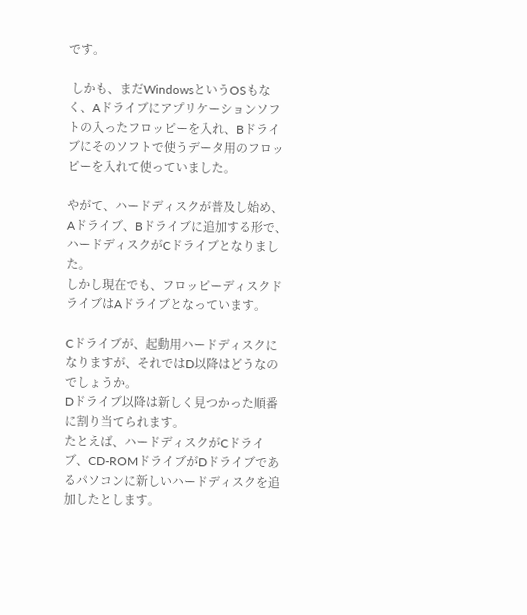です。

 しかも、まだWindowsというOSもなく、Aドライブにアプリケーションソフトの入ったフロッピーを入れ、Bドライブにそのソフトで使うデータ用のフロッピーを入れて使っていました。

やがて、ハードディスクが普及し始め、Aドライブ、Bドライブに追加する形で、ハードディスクがCドライブとなりました。
しかし現在でも、フロッピーディスクドライブはAドライブとなっています。

Cドライブが、起動用ハードディスクになりますが、それではD以降はどうなのでしょうか。
Dドライブ以降は新しく見つかった順番に割り当てられます。
たとえば、ハードディスクがCドライブ、CD‐ROMドライブがDドライブであるパソコンに新しいハードディスクを追加したとします。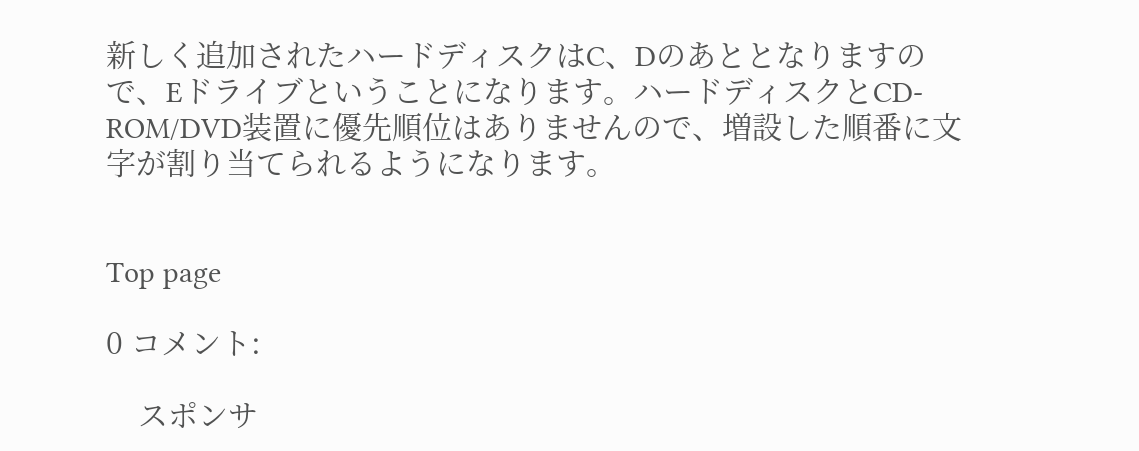新しく追加されたハードディスクはC、Dのあととなりますので、Eドライブということになります。ハードディスクとCD-ROM/DVD装置に優先順位はありませんので、増設した順番に文字が割り当てられるようになります。


Top page

0 コメント:

    スポンサ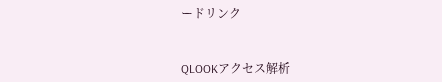ードリンク


QLOOKアクセス解析